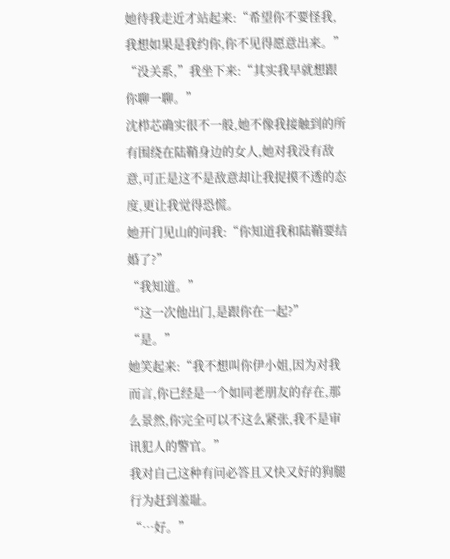她待我走近才站起来:“希望你不要怪我,我想如果是我约你,你不见得愿意出来。”
“没关系,”我坐下来:“其实我早就想跟你聊一聊。”
沈栉芯确实很不一般,她不像我接触到的所有围绕在陆鞘身边的女人,她对我没有敌意,可正是这不是敌意却让我捉摸不透的态度,更让我觉得恐慌。
她开门见山的问我:“你知道我和陆鞘要结婚了?”
“我知道。”
“这一次他出门,是跟你在一起?”
“是。”
她笑起来:“我不想叫你伊小姐,因为对我而言,你已经是一个如同老朋友的存在,那么景然,你完全可以不这么紧张,我不是审讯犯人的警官。”
我对自己这种有问必答且又快又好的狗腿行为赶到羞耻。
“…好。”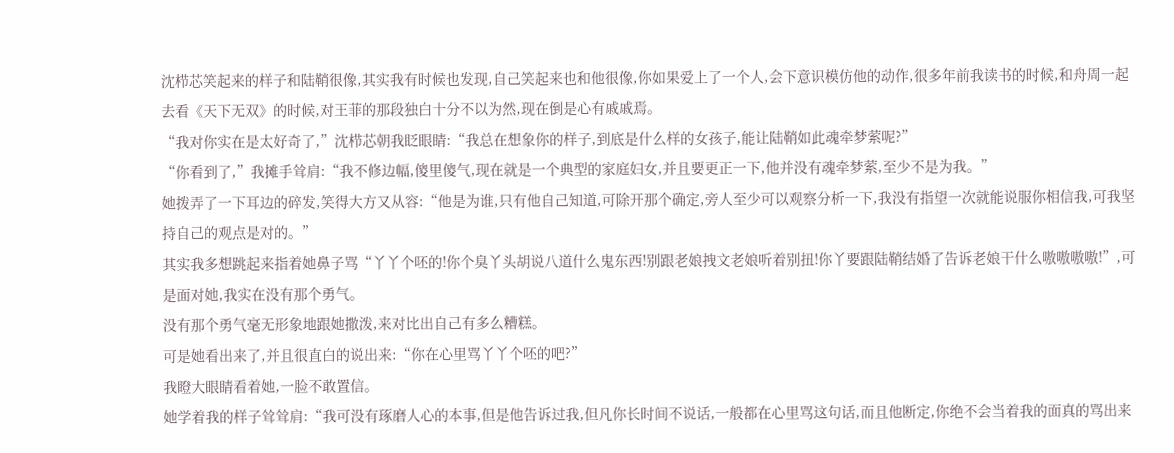沈栉芯笑起来的样子和陆鞘很像,其实我有时候也发现,自己笑起来也和他很像,你如果爱上了一个人,会下意识模仿他的动作,很多年前我读书的时候,和舟周一起去看《天下无双》的时候,对王菲的那段独白十分不以为然,现在倒是心有戚戚焉。
“我对你实在是太好奇了,”沈栉芯朝我眨眼睛:“我总在想象你的样子,到底是什么样的女孩子,能让陆鞘如此魂牵梦萦呢?”
“你看到了,”我摊手耸肩:“我不修边幅,傻里傻气,现在就是一个典型的家庭妇女,并且要更正一下,他并没有魂牵梦萦,至少不是为我。”
她拨弄了一下耳边的碎发,笑得大方又从容:“他是为谁,只有他自己知道,可除开那个确定,旁人至少可以观察分析一下,我没有指望一次就能说服你相信我,可我坚持自己的观点是对的。”
其实我多想跳起来指着她鼻子骂“丫丫个呸的!你个臭丫头胡说八道什么鬼东西!别跟老娘拽文老娘听着别扭!你丫要跟陆鞘结婚了告诉老娘干什么嗷嗷嗷嗷!”,可是面对她,我实在没有那个勇气。
没有那个勇气毫无形象地跟她撒泼,来对比出自己有多么糟糕。
可是她看出来了,并且很直白的说出来:“你在心里骂丫丫个呸的吧?”
我瞪大眼睛看着她,一脸不敢置信。
她学着我的样子耸耸肩:“我可没有琢磨人心的本事,但是他告诉过我,但凡你长时间不说话,一般都在心里骂这句话,而且他断定,你绝不会当着我的面真的骂出来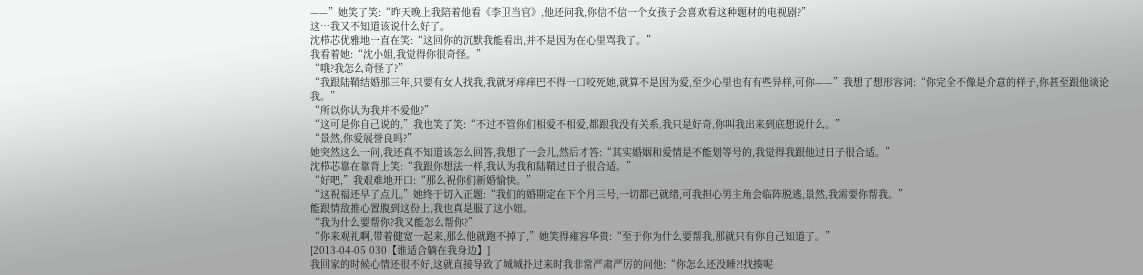——”她笑了笑:“昨天晚上我陪着他看《李卫当官》,他还问我,你信不信一个女孩子会喜欢看这种题材的电视剧?”
这…我又不知道该说什么好了。
沈栉芯优雅地一直在笑:“这回你的沉默我能看出,并不是因为在心里骂我了。”
我看着她:“沈小姐,我觉得你很奇怪。”
“哦?我怎么奇怪了?”
“我跟陆鞘结婚那三年,只要有女人找我,我就牙痒痒巴不得一口咬死她,就算不是因为爱,至少心里也有有些异样,可你——”我想了想形容词:“你完全不像是介意的样子,你甚至跟他谈论我。”
“所以你认为我并不爱他?”
“这可是你自己说的,”我也笑了笑:“不过不管你们相爱不相爱,都跟我没有关系,我只是好奇,你叫我出来到底想说什么。”
“景然,你爱展誉良吗?”
她突然这么一问,我还真不知道该怎么回答,我想了一会儿,然后才答:“其实婚姻和爱情是不能划等号的,我觉得我跟他过日子很合适。”
沈栉芯靠在靠背上笑:“我跟你想法一样,我认为我和陆鞘过日子很合适。”
“好吧,”我艰难地开口:“那么祝你们新婚愉快。”
“这祝福还早了点儿,”她终于切入正题:“我们的婚期定在下个月三号,一切都已就绪,可我担心男主角会临阵脱逃,景然,我需要你帮我。”
能跟情敌推心置腹到这份上,我也真是服了这小妞。
“我为什么要帮你?我又能怎么帮你?”
“你来观礼啊,带着健宽一起来,那么他就跑不掉了,”她笑得雍容华贵:“至于你为什么要帮我,那就只有你自己知道了。”
[2013-04-05 030【谁适合躺在我身边】]
我回家的时候心情还很不好,这就直接导致了城城扑过来时我非常严肃严厉的问他:“你怎么还没睡?!找揍呢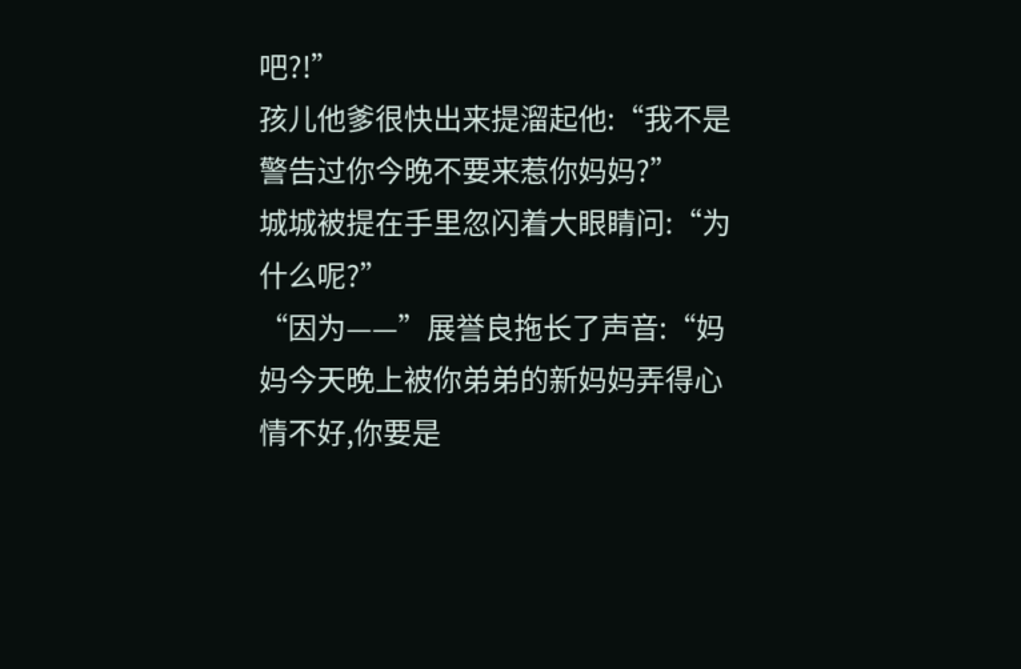吧?!”
孩儿他爹很快出来提溜起他:“我不是警告过你今晚不要来惹你妈妈?”
城城被提在手里忽闪着大眼睛问:“为什么呢?”
“因为——”展誉良拖长了声音:“妈妈今天晚上被你弟弟的新妈妈弄得心情不好,你要是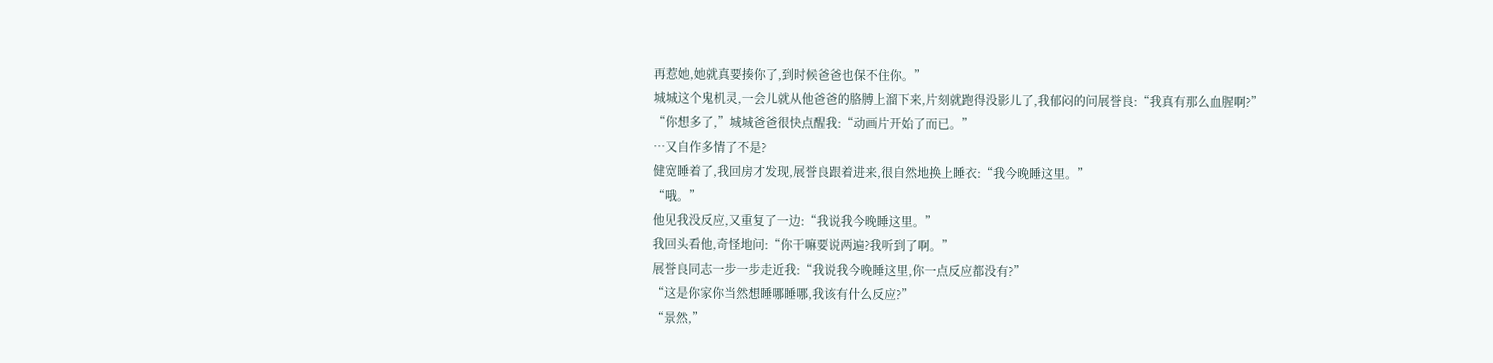再惹她,她就真要揍你了,到时候爸爸也保不住你。”
城城这个鬼机灵,一会儿就从他爸爸的胳膊上溜下来,片刻就跑得没影儿了,我郁闷的问展誉良:“我真有那么血腥啊?”
“你想多了,”城城爸爸很快点醒我:“动画片开始了而已。”
…又自作多情了不是?
健宽睡着了,我回房才发现,展誉良跟着进来,很自然地换上睡衣:“我今晚睡这里。”
“哦。”
他见我没反应,又重复了一边:“我说我今晚睡这里。”
我回头看他,奇怪地问:“你干嘛要说两遍?我听到了啊。”
展誉良同志一步一步走近我:“我说我今晚睡这里,你一点反应都没有?”
“这是你家你当然想睡哪睡哪,我该有什么反应?”
“景然,”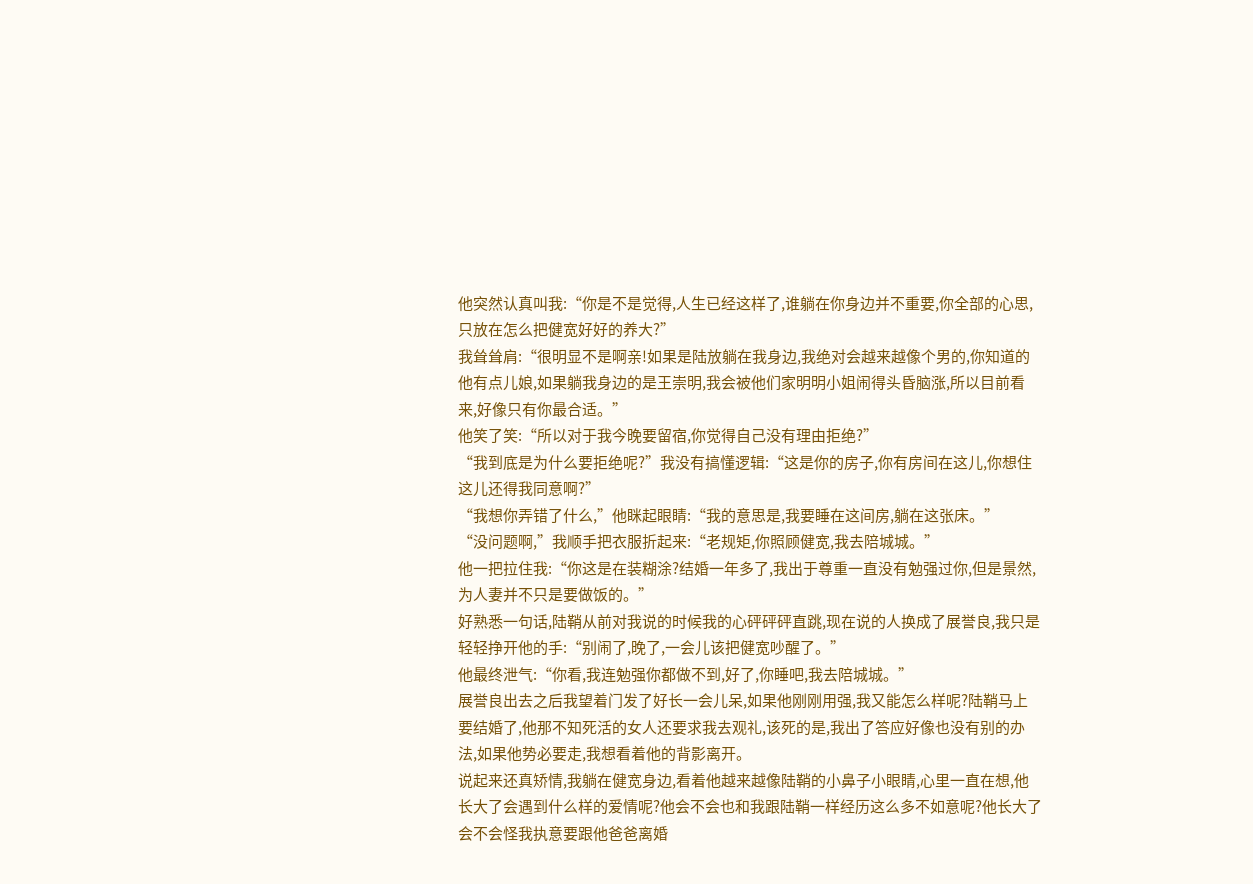他突然认真叫我:“你是不是觉得,人生已经这样了,谁躺在你身边并不重要,你全部的心思,只放在怎么把健宽好好的养大?”
我耸耸肩:“很明显不是啊亲!如果是陆放躺在我身边,我绝对会越来越像个男的,你知道的他有点儿娘,如果躺我身边的是王崇明,我会被他们家明明小姐闹得头昏脑涨,所以目前看来,好像只有你最合适。”
他笑了笑:“所以对于我今晚要留宿,你觉得自己没有理由拒绝?”
“我到底是为什么要拒绝呢?”我没有搞懂逻辑:“这是你的房子,你有房间在这儿,你想住这儿还得我同意啊?”
“我想你弄错了什么,”他眯起眼睛:“我的意思是,我要睡在这间房,躺在这张床。”
“没问题啊,”我顺手把衣服折起来:“老规矩,你照顾健宽,我去陪城城。”
他一把拉住我:“你这是在装糊涂?结婚一年多了,我出于尊重一直没有勉强过你,但是景然,为人妻并不只是要做饭的。”
好熟悉一句话,陆鞘从前对我说的时候我的心砰砰砰直跳,现在说的人换成了展誉良,我只是轻轻挣开他的手:“别闹了,晚了,一会儿该把健宽吵醒了。”
他最终泄气:“你看,我连勉强你都做不到,好了,你睡吧,我去陪城城。”
展誉良出去之后我望着门发了好长一会儿呆,如果他刚刚用强,我又能怎么样呢?陆鞘马上要结婚了,他那不知死活的女人还要求我去观礼,该死的是,我出了答应好像也没有别的办法,如果他势必要走,我想看着他的背影离开。
说起来还真矫情,我躺在健宽身边,看着他越来越像陆鞘的小鼻子小眼睛,心里一直在想,他长大了会遇到什么样的爱情呢?他会不会也和我跟陆鞘一样经历这么多不如意呢?他长大了会不会怪我执意要跟他爸爸离婚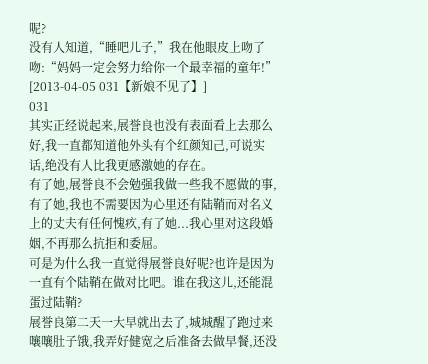呢?
没有人知道,“睡吧儿子,”我在他眼皮上吻了吻:“妈妈一定会努力给你一个最幸福的童年!”
[2013-04-05 031【新娘不见了】]
031
其实正经说起来,展誉良也没有表面看上去那么好,我一直都知道他外头有个红颜知己,可说实话,绝没有人比我更感激她的存在。
有了她,展誉良不会勉强我做一些我不愿做的事,有了她,我也不需要因为心里还有陆鞘而对名义上的丈夫有任何愧疚,有了她...我心里对这段婚姻,不再那么抗拒和委屈。
可是为什么我一直觉得展誉良好呢?也许是因为一直有个陆鞘在做对比吧。谁在我这儿,还能混蛋过陆鞘?
展誉良第二天一大早就出去了,城城醒了跑过来嚷嚷肚子饿,我弄好健宽之后准备去做早餐,还没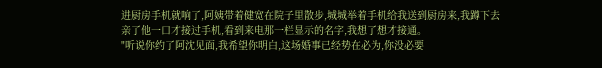进厨房手机就响了,阿姨带着健宽在院子里散步,城城举着手机给我送到厨房来,我蹲下去亲了他一口才接过手机,看到来电那一栏显示的名字,我想了想才接通。
"听说你约了阿沈见面,我希望你明白,这场婚事已经势在必为,你没必要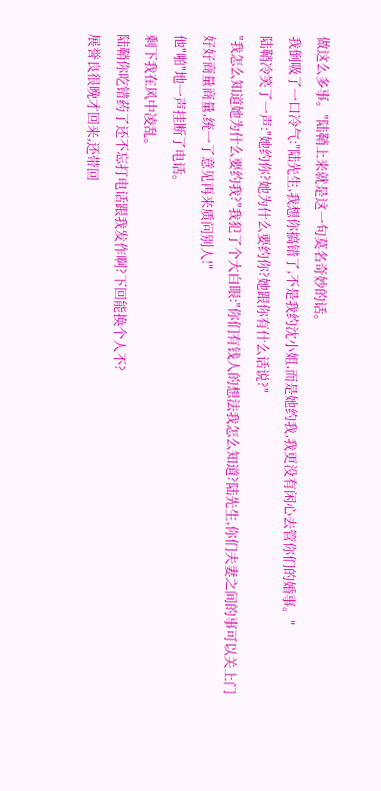做这么多事。"陆鞘上来就是这一句莫名奇妙的话。
我倒吸了一口冷气:"陆先生,我想你搞错了,不是我约沈小姐,而是她约我,我更没有闲心去管你们的婚事。"
陆鞘冷笑了一声:"她约你?她为什么要约你?她跟你有什么话说?"
"我怎么知道她为什么要约我?"我犯了个大白眼:"你们有钱人的想法我怎么知道?陆先生,你们夫妻之间的事可以关上门好好商量商量,统一了意见再来质问别人!"
他"啪"地一声挂断了电话。
剩下我在风中凌乱。
陆鞘你吃错药了还不忘打电话跟我发作啊?下回能换个人不?
展誉良很晚才回来,还带回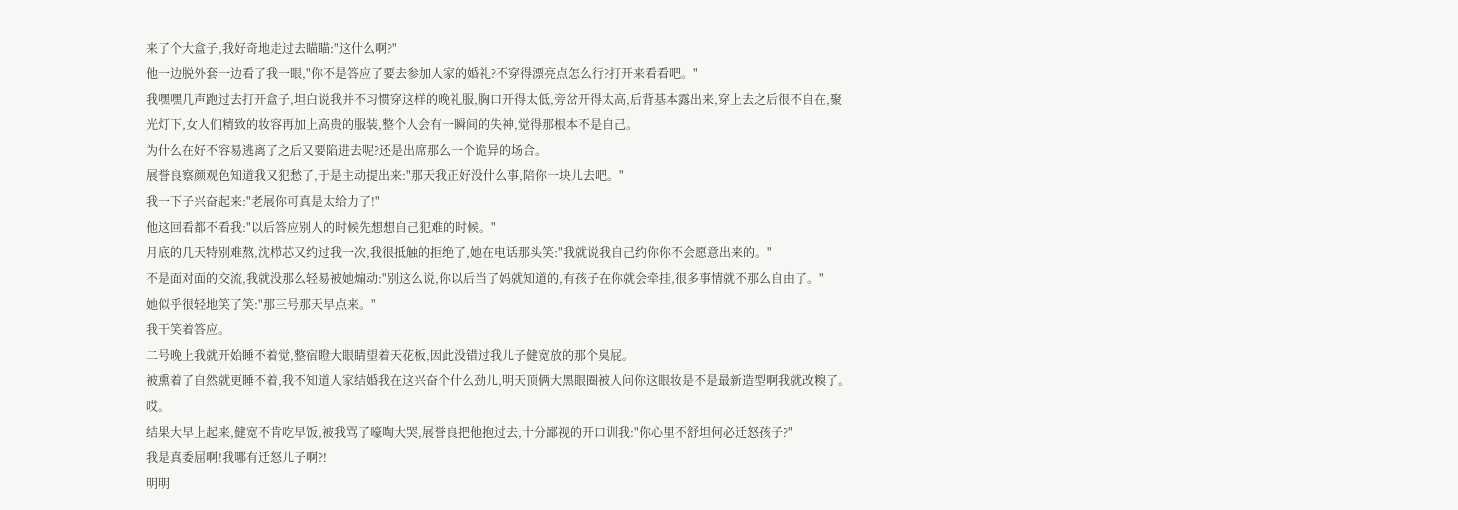来了个大盒子,我好奇地走过去瞄瞄:"这什么啊?"
他一边脱外套一边看了我一眼,"你不是答应了要去参加人家的婚礼?不穿得漂亮点怎么行?打开来看看吧。"
我嘿嘿几声跑过去打开盒子,坦白说我并不习惯穿这样的晚礼服,胸口开得太低,旁岔开得太高,后背基本露出来,穿上去之后很不自在,聚光灯下,女人们精致的妆容再加上高贵的服装,整个人会有一瞬间的失神,觉得那根本不是自己。
为什么在好不容易逃离了之后又要陷进去呢?还是出席那么一个诡异的场合。
展誉良察颜观色知道我又犯愁了,于是主动提出来:"那天我正好没什么事,陪你一块儿去吧。"
我一下子兴奋起来:"老展你可真是太给力了!"
他这回看都不看我:"以后答应别人的时候先想想自己犯难的时候。"
月底的几天特别难熬,沈栉芯又约过我一次,我很抵触的拒绝了,她在电话那头笑:"我就说我自己约你你不会愿意出来的。"
不是面对面的交流,我就没那么轻易被她煽动:"别这么说,你以后当了妈就知道的,有孩子在你就会牵挂,很多事情就不那么自由了。"
她似乎很轻地笑了笑:"那三号那天早点来。"
我干笑着答应。
二号晚上我就开始睡不着觉,整宿瞪大眼睛望着天花板,因此没错过我儿子健宽放的那个臭屁。
被熏着了自然就更睡不着,我不知道人家结婚我在这兴奋个什么劲儿,明天顶俩大黑眼圈被人问你这眼妆是不是最新造型啊我就改糗了。哎。
结果大早上起来,健宽不肯吃早饭,被我骂了嚎啕大哭,展誉良把他抱过去,十分鄙视的开口训我:"你心里不舒坦何必迁怒孩子?"
我是真委屈啊!我哪有迁怒儿子啊?!
明明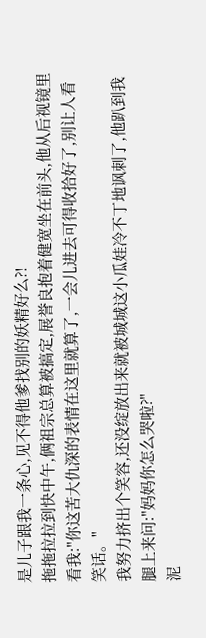是儿子跟我一条心,见不得他爹找别的妖精好么?!
拖拖拉拉到快中午,俩祖宗总算被搞定,展誉良抱着健宽坐在前头,他从后视镜里看我:"你这苦大仇深的表情在这里就算了,一会儿进去可得收拾好了,别让人看笑话。"
我努力挤出个笑容,还没绽放出来就被城城这小瓜娃冷不丁地讽刺了,他趴到我腿上来问:"妈妈你怎么哭啦?"
泥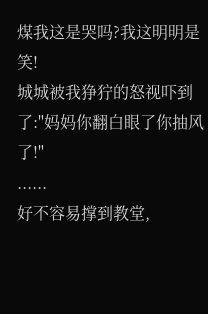煤我这是哭吗?我这明明是笑!
城城被我狰狞的怒视吓到了:"妈妈你翻白眼了你抽风了!"
......
好不容易撑到教堂,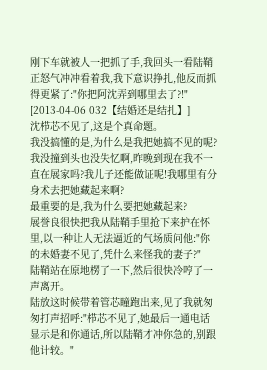刚下车就被人一把抓了手,我回头一看陆鞘正怒气冲冲看着我,我下意识挣扎,他反而抓得更紧了:"你把阿沈弄到哪里去了?!"
[2013-04-06 032【结婚还是结扎】]
沈栉芯不见了,这是个真命题。
我没搞懂的是,为什么是我把她搞不见的呢?我没撞到头也没失忆啊,昨晚到现在我不一直在展家吗?我儿子还能做证呢!我哪里有分身术去把她藏起来啊?
最重要的是,我为什么要把她藏起来?
展誉良很快把我从陆鞘手里抢下来护在怀里,以一种让人无法逼近的气场质问他:"你的未婚妻不见了,凭什么来怪我的妻子?"
陆鞘站在原地楞了一下,然后很快冷哼了一声离开。
陆放这时候带着管芯瞳跑出来,见了我就匆匆打声招呼:"栉芯不见了,她最后一通电话显示是和你通话,所以陆鞘才冲你急的,别跟他计较。"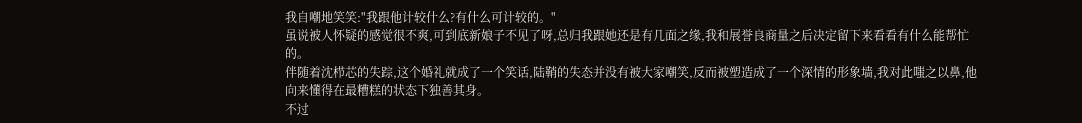我自嘲地笑笑:"我跟他计较什么?有什么可计较的。"
虽说被人怀疑的感觉很不爽,可到底新娘子不见了呀,总归我跟她还是有几面之缘,我和展誉良商量之后决定留下来看看有什么能帮忙的。
伴随着沈栉芯的失踪,这个婚礼就成了一个笑话,陆鞘的失态并没有被大家嘲笑,反而被塑造成了一个深情的形象墙,我对此嗤之以鼻,他向来懂得在最糟糕的状态下独善其身。
不过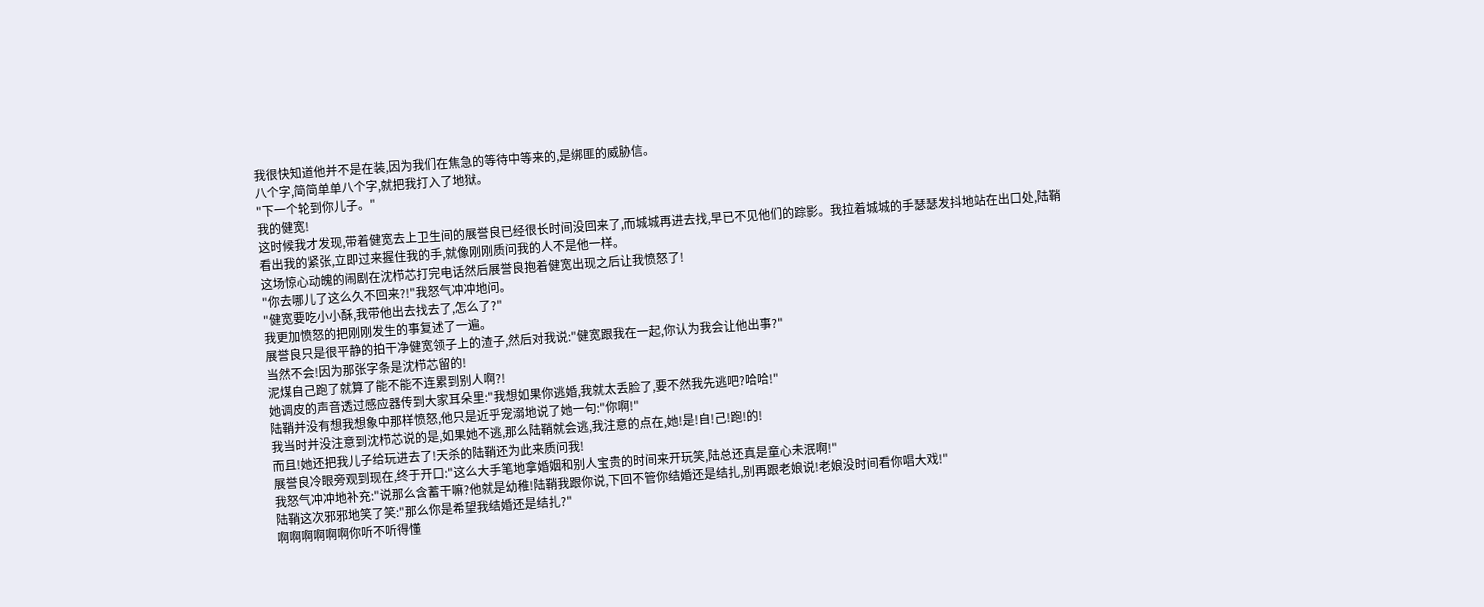我很快知道他并不是在装,因为我们在焦急的等待中等来的,是绑匪的威胁信。
八个字,简简单单八个字,就把我打入了地狱。
"下一个轮到你儿子。"
我的健宽!
这时候我才发现,带着健宽去上卫生间的展誉良已经很长时间没回来了,而城城再进去找,早已不见他们的踪影。我拉着城城的手瑟瑟发抖地站在出口处,陆鞘看出我的紧张,立即过来握住我的手,就像刚刚质问我的人不是他一样。
这场惊心动魄的闹剧在沈栉芯打完电话然后展誉良抱着健宽出现之后让我愤怒了!
"你去哪儿了这么久不回来?!"我怒气冲冲地问。
"健宽要吃小小酥,我带他出去找去了,怎么了?"
我更加愤怒的把刚刚发生的事复述了一遍。
展誉良只是很平静的拍干净健宽领子上的渣子,然后对我说:"健宽跟我在一起,你认为我会让他出事?"
当然不会!因为那张字条是沈栉芯留的!
泥煤自己跑了就算了能不能不连累到别人啊?!
她调皮的声音透过感应器传到大家耳朵里:"我想如果你逃婚,我就太丢脸了,要不然我先逃吧?哈哈!"
陆鞘并没有想我想象中那样愤怒,他只是近乎宠溺地说了她一句:"你啊!"
我当时并没注意到沈栉芯说的是,如果她不逃,那么陆鞘就会逃,我注意的点在,她!是!自!己!跑!的!
而且!她还把我儿子给玩进去了!天杀的陆鞘还为此来质问我!
展誉良冷眼旁观到现在,终于开口:"这么大手笔地拿婚姻和别人宝贵的时间来开玩笑,陆总还真是童心未泯啊!"
我怒气冲冲地补充:"说那么含蓄干嘛?他就是幼稚!陆鞘我跟你说,下回不管你结婚还是结扎,别再跟老娘说!老娘没时间看你唱大戏!"
陆鞘这次邪邪地笑了笑:"那么你是希望我结婚还是结扎?"
啊啊啊啊啊啊你听不听得懂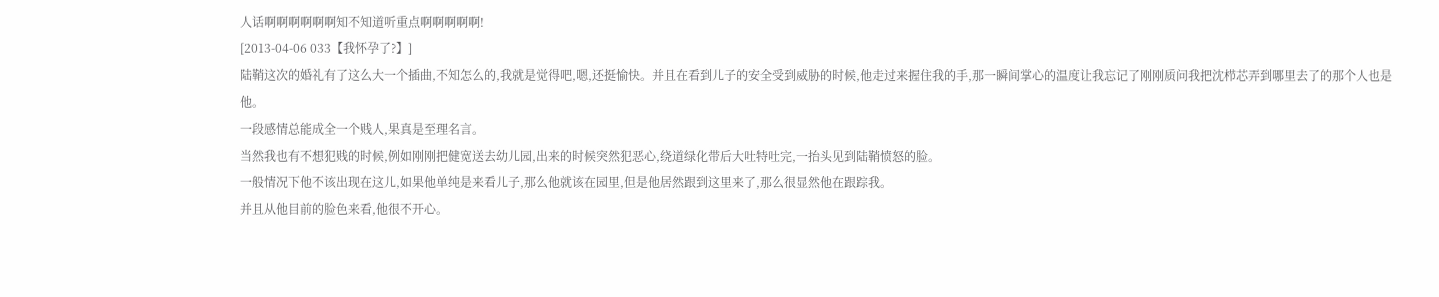人话啊啊啊啊啊啊知不知道听重点啊啊啊啊啊!
[2013-04-06 033【我怀孕了?】]
陆鞘这次的婚礼有了这么大一个插曲,不知怎么的,我就是觉得吧,嗯,还挺愉快。并且在看到儿子的安全受到威胁的时候,他走过来握住我的手,那一瞬间掌心的温度让我忘记了刚刚质问我把沈栉芯弄到哪里去了的那个人也是他。
一段感情总能成全一个贱人,果真是至理名言。
当然我也有不想犯贱的时候,例如刚刚把健宽送去幼儿园,出来的时候突然犯恶心,绕道绿化带后大吐特吐完,一抬头见到陆鞘愤怒的脸。
一般情况下他不该出现在这儿,如果他单纯是来看儿子,那么他就该在园里,但是他居然跟到这里来了,那么很显然他在跟踪我。
并且从他目前的脸色来看,他很不开心。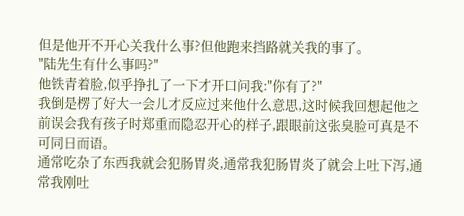但是他开不开心关我什么事?但他跑来挡路就关我的事了。
"陆先生有什么事吗?"
他铁青着脸,似乎挣扎了一下才开口问我:"你有了?"
我倒是楞了好大一会儿才反应过来他什么意思,这时候我回想起他之前误会我有孩子时郑重而隐忍开心的样子,跟眼前这张臭脸可真是不可同日而语。
通常吃杂了东西我就会犯肠胃炎,通常我犯肠胃炎了就会上吐下泻,通常我刚吐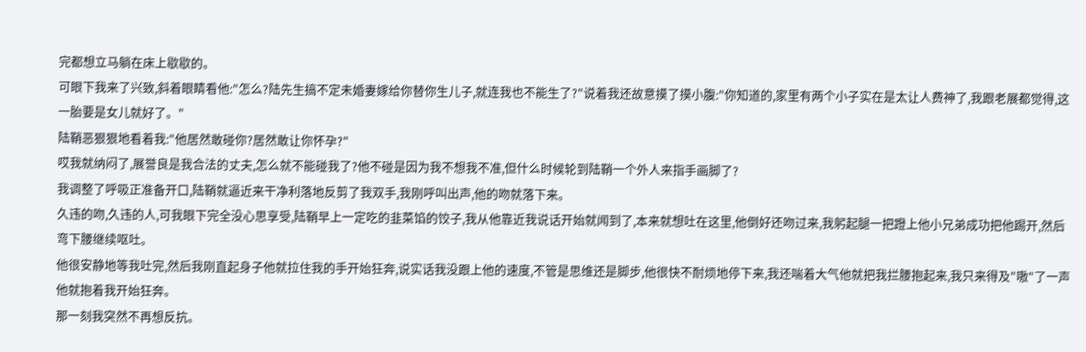完都想立马躺在床上歇歇的。
可眼下我来了兴致,斜着眼睛看他:"怎么?陆先生搞不定未婚妻嫁给你替你生儿子,就连我也不能生了?"说着我还故意摸了摸小腹:"你知道的,家里有两个小子实在是太让人费神了,我跟老展都觉得,这一胎要是女儿就好了。"
陆鞘恶狠狠地看着我:"他居然敢碰你?居然敢让你怀孕?"
哎我就纳闷了,展誉良是我合法的丈夫,怎么就不能碰我了?他不碰是因为我不想我不准,但什么时候轮到陆鞘一个外人来指手画脚了?
我调整了呼吸正准备开口,陆鞘就逼近来干净利落地反剪了我双手,我刚呼叫出声,他的吻就落下来。
久违的吻,久违的人,可我眼下完全没心思享受,陆鞘早上一定吃的韭菜馅的饺子,我从他靠近我说话开始就闻到了,本来就想吐在这里,他倒好还吻过来,我躬起腿一把蹬上他小兄弟成功把他踢开,然后弯下腰继续呕吐。
他很安静地等我吐完,然后我刚直起身子他就拉住我的手开始狂奔,说实话我没跟上他的速度,不管是思维还是脚步,他很快不耐烦地停下来,我还喘着大气他就把我拦腰抱起来,我只来得及"嗷"了一声他就抱着我开始狂奔。
那一刻我突然不再想反抗。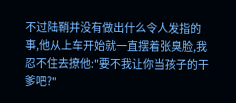不过陆鞘并没有做出什么令人发指的事,他从上车开始就一直摆着张臭脸,我忍不住去撩他:"要不我让你当孩子的干爹吧?"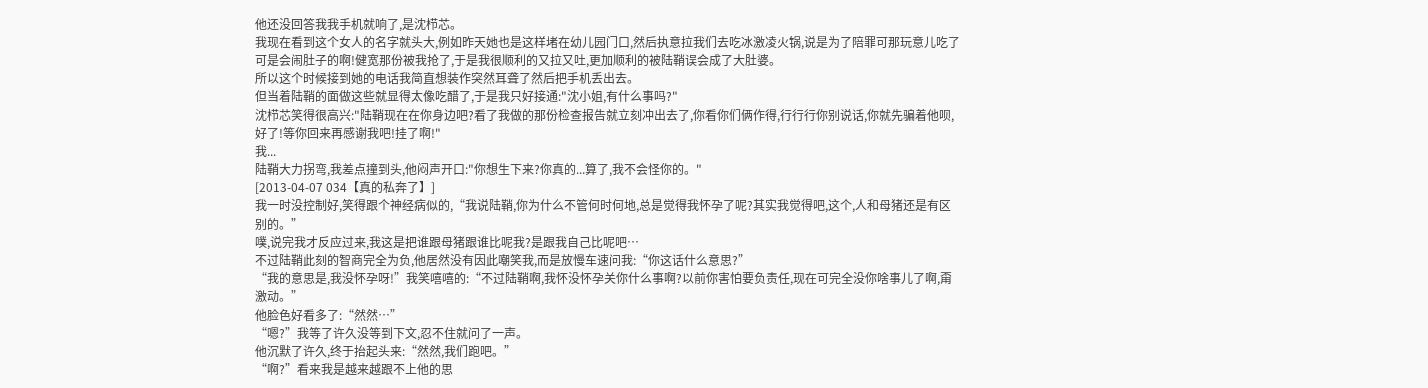他还没回答我我手机就响了,是沈栉芯。
我现在看到这个女人的名字就头大,例如昨天她也是这样堵在幼儿园门口,然后执意拉我们去吃冰激凌火锅,说是为了陪罪可那玩意儿吃了可是会闹肚子的啊!健宽那份被我抢了,于是我很顺利的又拉又吐,更加顺利的被陆鞘误会成了大肚婆。
所以这个时候接到她的电话我简直想装作突然耳聋了然后把手机丢出去。
但当着陆鞘的面做这些就显得太像吃醋了,于是我只好接通:"沈小姐,有什么事吗?"
沈栉芯笑得很高兴:"陆鞘现在在你身边吧?看了我做的那份检查报告就立刻冲出去了,你看你们俩作得,行行行你别说话,你就先骗着他呗,好了!等你回来再感谢我吧!挂了啊!"
我...
陆鞘大力拐弯,我差点撞到头,他闷声开口:"你想生下来?你真的...算了,我不会怪你的。"
[2013-04-07 034【真的私奔了】]
我一时没控制好,笑得跟个神经病似的,“我说陆鞘,你为什么不管何时何地,总是觉得我怀孕了呢?其实我觉得吧,这个,人和母猪还是有区别的。”
噗,说完我才反应过来,我这是把谁跟母猪跟谁比呢我?是跟我自己比呢吧…
不过陆鞘此刻的智商完全为负,他居然没有因此嘲笑我,而是放慢车速问我:“你这话什么意思?”
“我的意思是,我没怀孕呀!”我笑嘻嘻的:“不过陆鞘啊,我怀没怀孕关你什么事啊?以前你害怕要负责任,现在可完全没你啥事儿了啊,甭激动。”
他脸色好看多了:“然然…”
“嗯?”我等了许久没等到下文,忍不住就问了一声。
他沉默了许久,终于抬起头来:“然然,我们跑吧。”
“啊?”看来我是越来越跟不上他的思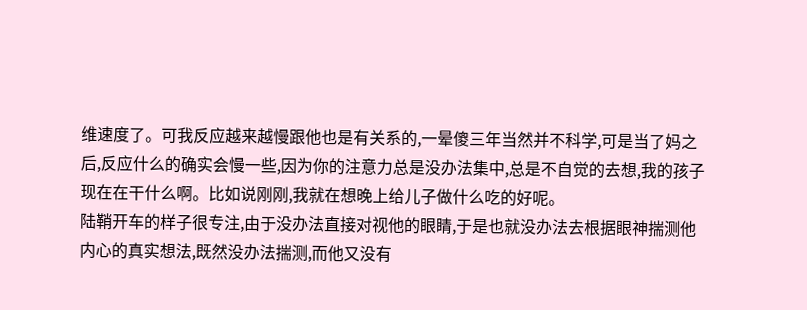维速度了。可我反应越来越慢跟他也是有关系的,一晕傻三年当然并不科学,可是当了妈之后,反应什么的确实会慢一些,因为你的注意力总是没办法集中,总是不自觉的去想,我的孩子现在在干什么啊。比如说刚刚,我就在想晚上给儿子做什么吃的好呢。
陆鞘开车的样子很专注,由于没办法直接对视他的眼睛,于是也就没办法去根据眼神揣测他内心的真实想法,既然没办法揣测,而他又没有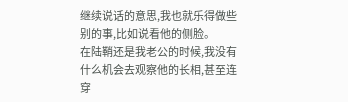继续说话的意思,我也就乐得做些别的事,比如说看他的侧脸。
在陆鞘还是我老公的时候,我没有什么机会去观察他的长相,甚至连穿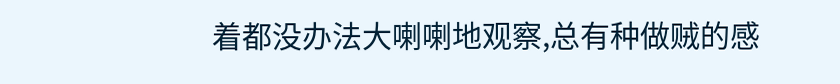着都没办法大喇喇地观察,总有种做贼的感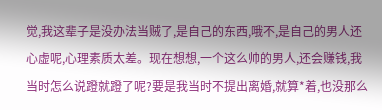觉,我这辈子是没办法当贼了,是自己的东西,哦不,是自己的男人还心虚呢,心理素质太差。现在想想,一个这么帅的男人,还会赚钱,我当时怎么说蹬就蹬了呢?要是我当时不提出离婚,就算*着,也没那么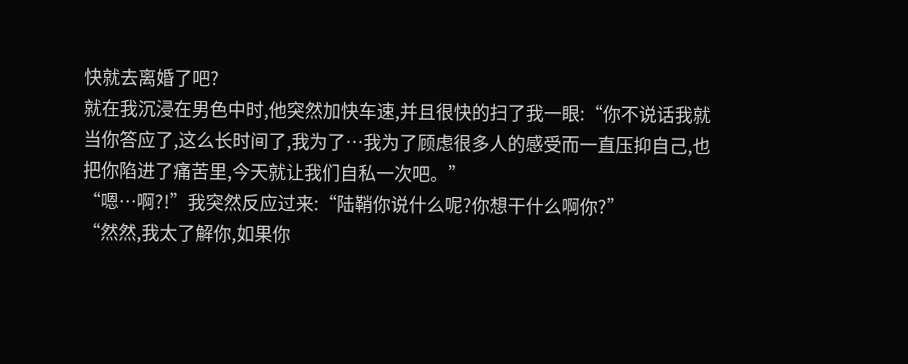快就去离婚了吧?
就在我沉浸在男色中时,他突然加快车速,并且很快的扫了我一眼:“你不说话我就当你答应了,这么长时间了,我为了…我为了顾虑很多人的感受而一直压抑自己,也把你陷进了痛苦里,今天就让我们自私一次吧。”
“嗯…啊?!”我突然反应过来:“陆鞘你说什么呢?你想干什么啊你?”
“然然,我太了解你,如果你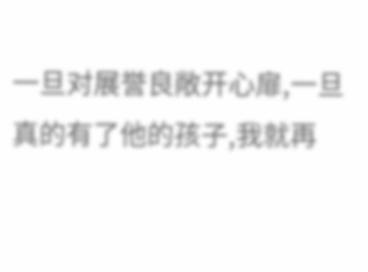一旦对展誉良敞开心扉,一旦真的有了他的孩子,我就再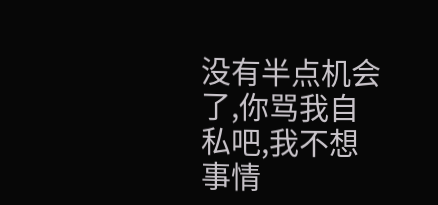没有半点机会了,你骂我自私吧,我不想事情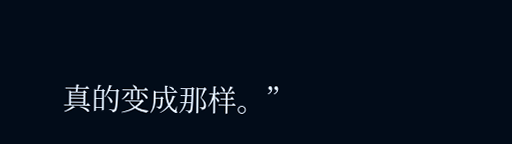真的变成那样。”